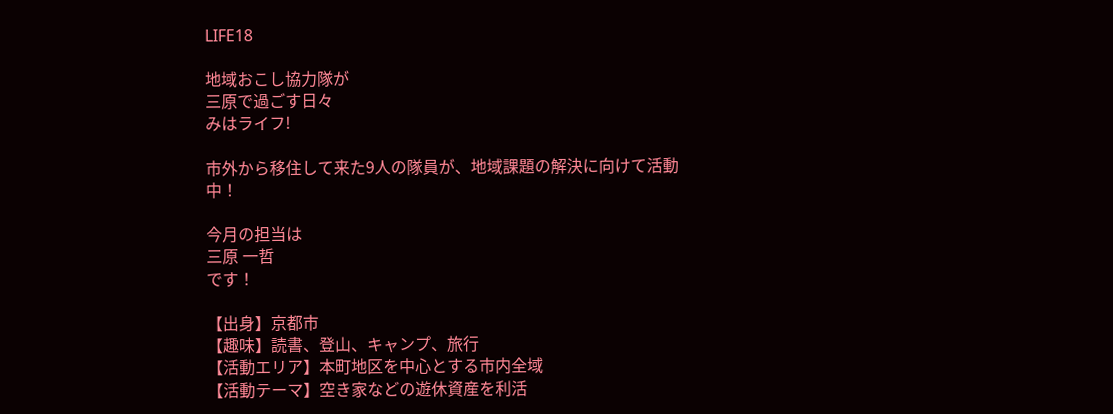LIFE18

地域おこし協力隊が
三原で過ごす日々
みはライフ!

市外から移住して来た9人の隊員が、地域課題の解決に向けて活動中！

今月の担当は
三原 一哲
です！

【出身】京都市
【趣味】読書、登山、キャンプ、旅行
【活動エリア】本町地区を中心とする市内全域
【活動テーマ】空き家などの遊休資産を利活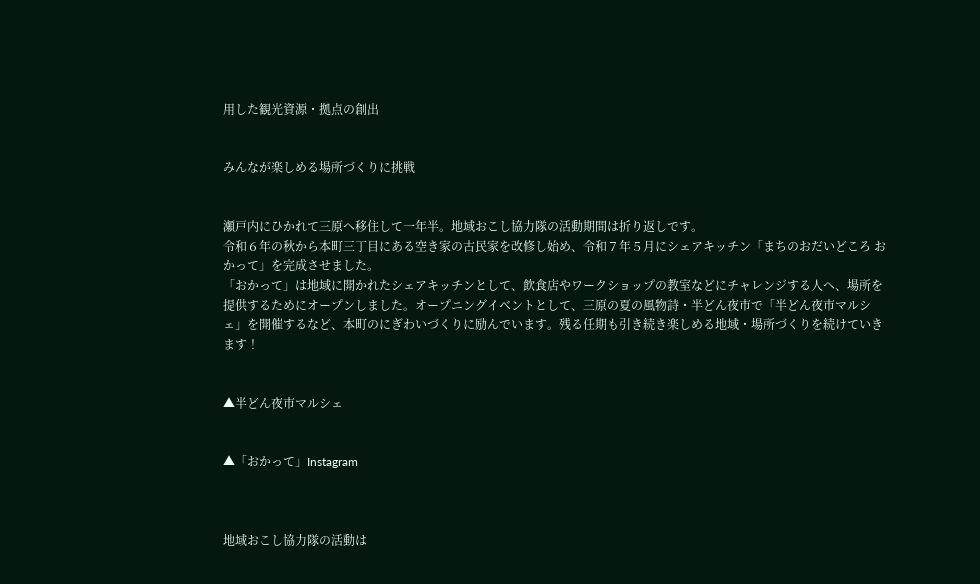用した観光資源・拠点の創出


みんなが楽しめる場所づくりに挑戦


瀬戸内にひかれて三原へ移住して一年半。地域おこし協力隊の活動期間は折り返しです。
令和６年の秋から本町三丁目にある空き家の古民家を改修し始め、令和７年５月にシェアキッチン「まちのおだいどころ おかって」を完成させました。
「おかって」は地域に開かれたシェアキッチンとして、飲食店やワークショップの教室などにチャレンジする人へ、場所を提供するためにオープンしました。オープニングイベントとして、三原の夏の風物詩・半どん夜市で「半どん夜市マルシェ」を開催するなど、本町のにぎわいづくりに励んでいます。残る任期も引き続き楽しめる地域・場所づくりを続けていきます！


▲半どん夜市マルシェ


▲「おかって」Instagram



地域おこし協力隊の活動は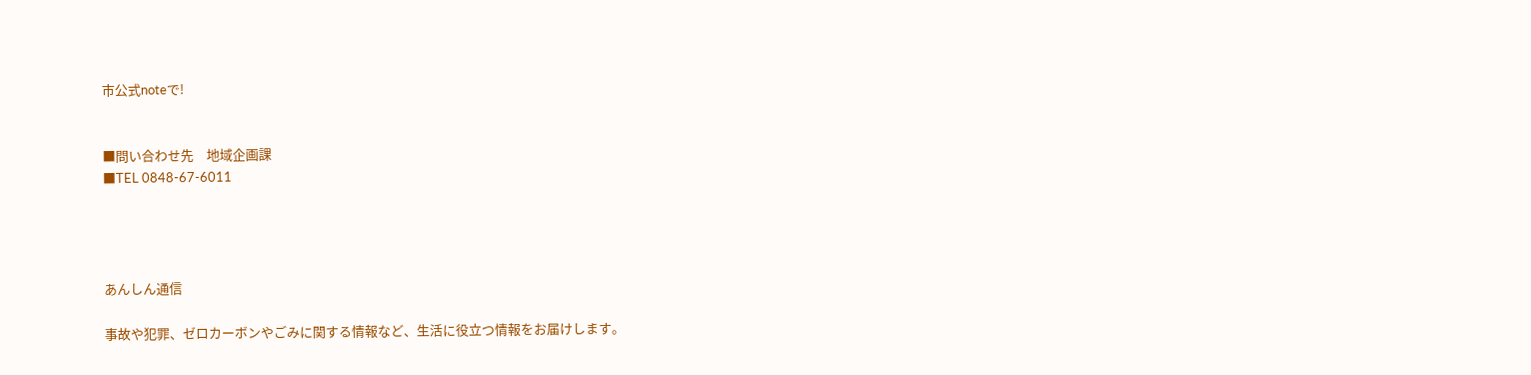市公式noteで!


■問い合わせ先　地域企画課
■TEL 0848-67-6011




あんしん通信

事故や犯罪、ゼロカーボンやごみに関する情報など、生活に役立つ情報をお届けします。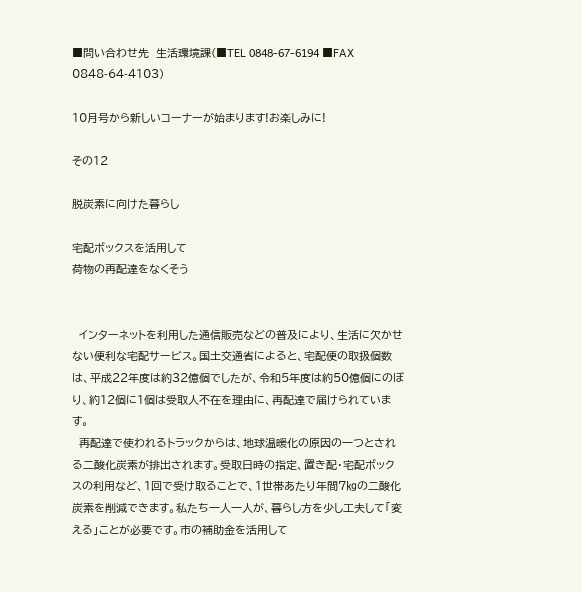■問い合わせ先　生活環境課(■TEL 0848-67-6194 ■FAX 0848-64-4103)

10月号から新しいコーナーが始まります!お楽しみに!

その12

脱炭素に向けた暮らし

宅配ボックスを活用して
荷物の再配達をなくそう


　インターネットを利用した通信販売などの普及により、生活に欠かせない便利な宅配サービス。国土交通省によると、宅配便の取扱個数は、平成22年度は約32億個でしたが、令和５年度は約50億個にのぼり、約12個に１個は受取人不在を理由に、再配達で届けられています。
　再配達で使われるトラックからは、地球温暖化の原因の一つとされる二酸化炭素が排出されます。受取日時の指定、置き配・宅配ボックスの利用など、１回で受け取ることで、１世帯あたり年間７㎏の二酸化炭素を削減できます。私たち一人一人が、暮らし方を少し工夫して「変える」ことが必要です。市の補助金を活用して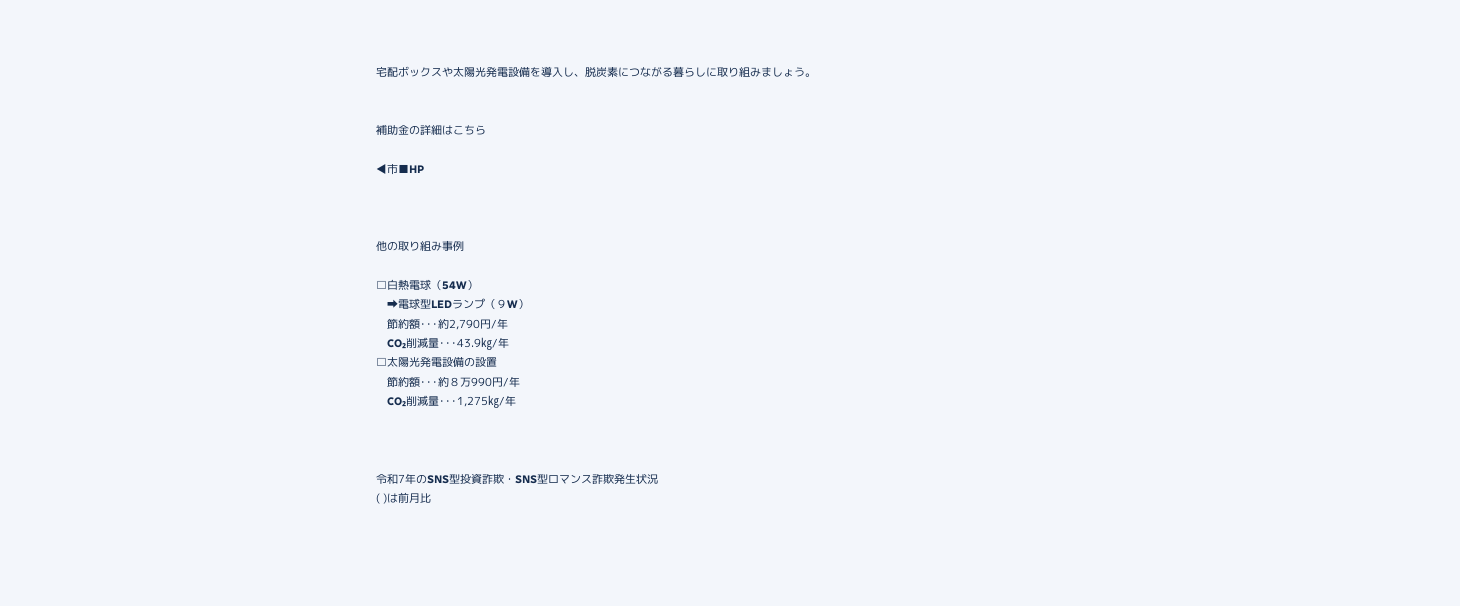宅配ボックスや太陽光発電設備を導入し、脱炭素につながる暮らしに取り組みましょう。


補助金の詳細はこちら

◀市■HP



他の取り組み事例

□白熱電球（54W）
　➡電球型LEDランプ（９W）
　節約額･･･約2,790円/年
　CO₂削減量･･･43.9㎏/年
□太陽光発電設備の設置
　節約額･･･約８万990円/年
　CO₂削減量･･･1,275㎏/年



令和7年のSNS型投資詐欺・SNS型ロマンス詐欺発生状況
( )は前月比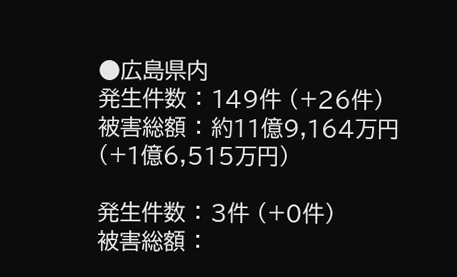●広島県内
発生件数 ： 149件 (+26件)
被害総額 ： 約11億9,164万円(+1億6,515万円）

発生件数 ： 3件 (+0件)
被害総額 ：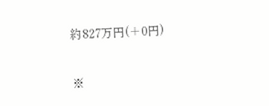約827万円(＋0円)

※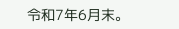令和7年6月末。